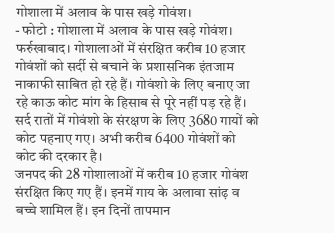गोशाला में अलाव के पास खड़े गोवंश।
- फोटो : गोशाला में अलाव के पास खड़े गोवंश।
फर्रुखाबाद। गोशालाओं में संरक्षित करीब 10 हजार गोवंशों को सर्दी से बचाने के प्रशासनिक इंतजाम नाकाफी साबित हो रहे हैं। गोवंशो के लिए बनाए जा रहे काऊ कोट मांग के हिसाब से पूरे नहीं पड़ रहे हैं। सर्द रातों में गोवंशो के संरक्षण के लिए 3680 गायों को कोट पहनाए गए। अभी करीब 6400 गोवंशों को कोट की दरकार है।
जनपद की 28 गोशालाओं में करीब 10 हजार गोवंश संरक्षित किए गए हैं। इनमें गाय के अलावा सांढ़ व बच्चे शामिल हैं। इन दिनों तापमान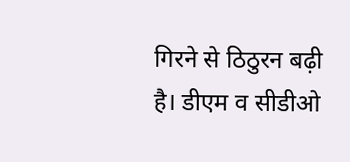गिरने से ठिठुरन बढ़ी है। डीएम व सीडीओ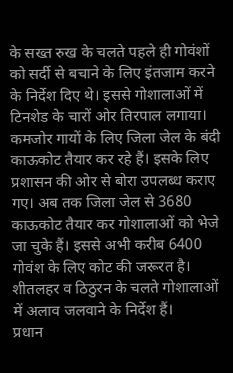के सख्त रुख के चलते पहले ही गोवंशों को सर्दी से बचाने के लिए इंतजाम करने के निर्देश दिए थे। इससे गोशालाओं में टिनशेड के चारों ओर तिरपाल लगाया। कमजोर गायों के लिए जिला जेल के बंदी काऊकोट तैयार कर रहे हैं। इसके लिए प्रशासन की ओर से बोरा उपलब्ध कराए गए। अब तक जिला जेल से 3680 काऊकोट तैयार कर गोशालाओं को भेजे जा चुके हैं। इससे अभी करीब 6400 गोवंश के लिए कोट की जरूरत है। शीतलहर व ठिठुरन के चलते गोशालाओं में अलाव जलवाने के निर्देश हैं।
प्रधान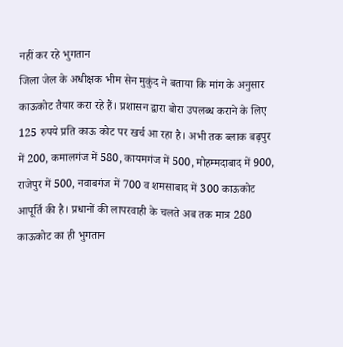नहीं कर रहे भुगतान
जिला जेल के अधीक्षक भीम सेन मुकुंद ने बताया कि मांग के अनुसार काऊकोट तैयार करा रहे हैं। प्रशासन द्वारा बोरा उपलब्ध कराने के लिए 125 रुपये प्रति काऊ कोट पर खर्च आ रहा है। अभी तक ब्लाक बढ़पुर में 200, कमालगंज में 580, कायमगंज में 500, मोहम्मदाबाद में 900, राजेपुर में 500, नवाबगंज में 700 व शमसाबाद में 300 काऊकोट आपूर्ति की है। प्रधानों की लापरवाही के चलते अब तक मात्र 280 काऊकोट का ही भुगतान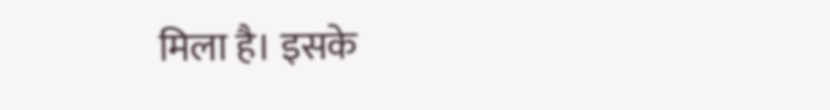मिला है। इसके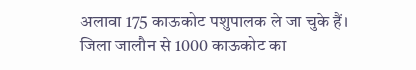अलावा 175 काऊकोट पशुपालक ले जा चुके हैं। जिला जालौन से 1000 काऊकोट का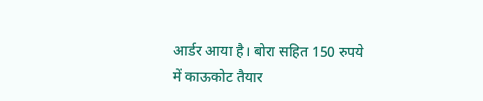आर्डर आया है। बोरा सहित 150 रुपये में काऊकोट तैयार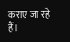कराए जा रहे हैं।